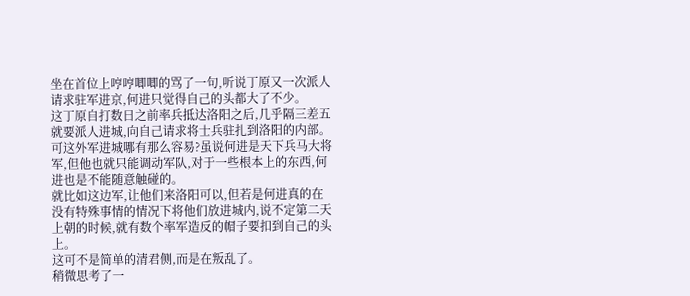坐在首位上哼哼唧唧的骂了一句,听说丁原又一次派人请求驻军进京,何进只觉得自己的头都大了不少。
这丁原自打数日之前率兵抵达洛阳之后,几乎隔三差五就要派人进城,向自己请求将士兵驻扎到洛阳的内部。
可这外军进城哪有那么容易?虽说何进是天下兵马大将军,但他也就只能调动军队,对于一些根本上的东西,何进也是不能随意触碰的。
就比如这边军,让他们来洛阳可以,但若是何进真的在没有特殊事情的情况下将他们放进城内,说不定第二天上朝的时候,就有数个率军造反的帽子要扣到自己的头上。
这可不是简单的清君侧,而是在叛乱了。
稍微思考了一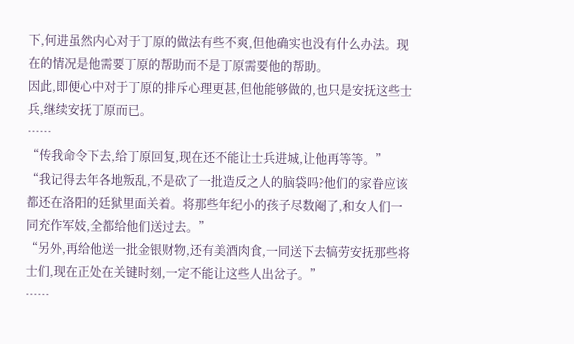下,何进虽然内心对于丁原的做法有些不爽,但他确实也没有什么办法。现在的情况是他需要丁原的帮助而不是丁原需要他的帮助。
因此,即便心中对于丁原的排斥心理更甚,但他能够做的,也只是安抚这些士兵,继续安抚丁原而已。
……
“传我命令下去,给丁原回复,现在还不能让士兵进城,让他再等等。”
“我记得去年各地叛乱,不是砍了一批造反之人的脑袋吗?他们的家眷应该都还在洛阳的廷狱里面关着。将那些年纪小的孩子尽数阉了,和女人们一同充作军妓,全都给他们送过去。”
“另外,再给他送一批金银财物,还有美酒肉食,一同送下去犒劳安抚那些将士们,现在正处在关键时刻,一定不能让这些人出岔子。”
……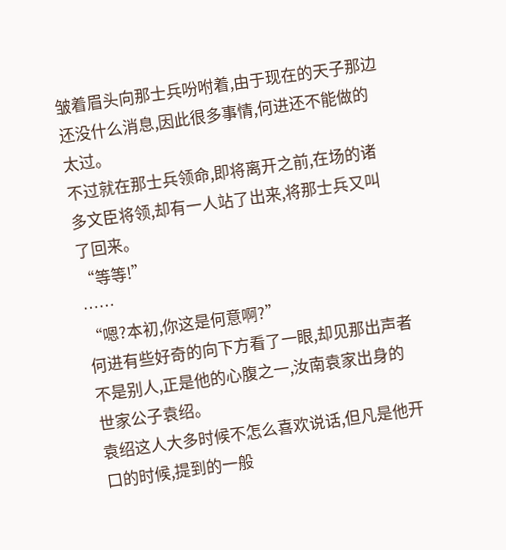皱着眉头向那士兵吩咐着,由于现在的天子那边还没什么消息,因此很多事情,何进还不能做的太过。
不过就在那士兵领命,即将离开之前,在场的诸多文臣将领,却有一人站了出来,将那士兵又叫了回来。
“等等!”
……
“嗯?本初,你这是何意啊?”
何进有些好奇的向下方看了一眼,却见那出声者不是别人,正是他的心腹之一,汝南袁家出身的世家公子袁绍。
袁绍这人大多时候不怎么喜欢说话,但凡是他开口的时候,提到的一般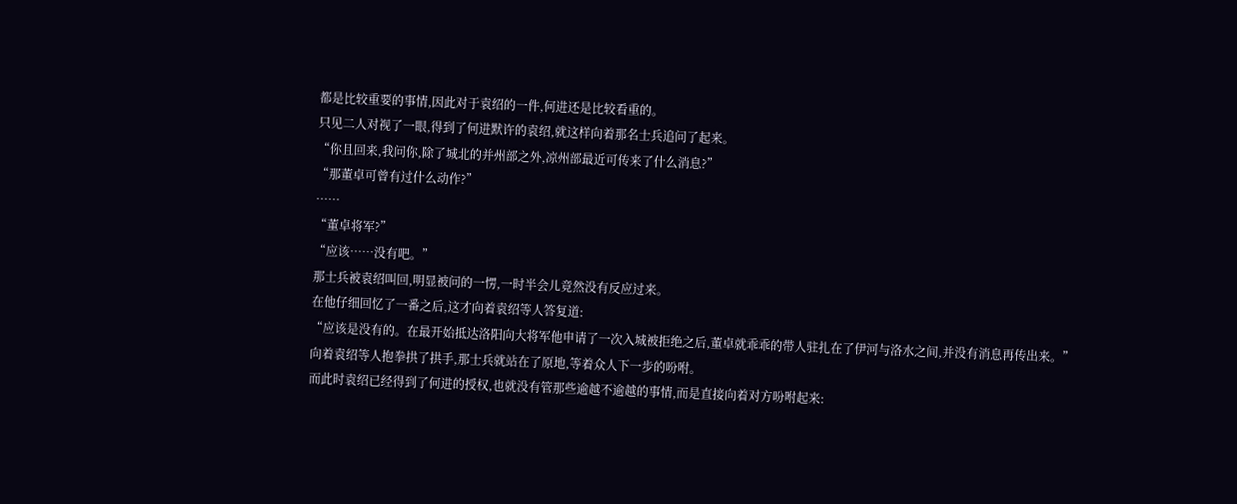都是比较重要的事情,因此对于袁绍的一件,何进还是比较看重的。
只见二人对视了一眼,得到了何进默许的袁绍,就这样向着那名士兵追问了起来。
“你且回来,我问你,除了城北的并州部之外,凉州部最近可传来了什么消息?”
“那董卓可曾有过什么动作?”
……
“董卓将军?”
“应该……没有吧。”
那士兵被袁绍叫回,明显被问的一愣,一时半会儿竟然没有反应过来。
在他仔细回忆了一番之后,这才向着袁绍等人答复道:
“应该是没有的。在最开始抵达洛阳向大将军他申请了一次入城被拒绝之后,董卓就乖乖的带人驻扎在了伊河与洛水之间,并没有消息再传出来。”
向着袁绍等人抱拳拱了拱手,那士兵就站在了原地,等着众人下一步的吩咐。
而此时袁绍已经得到了何进的授权,也就没有管那些逾越不逾越的事情,而是直接向着对方吩咐起来: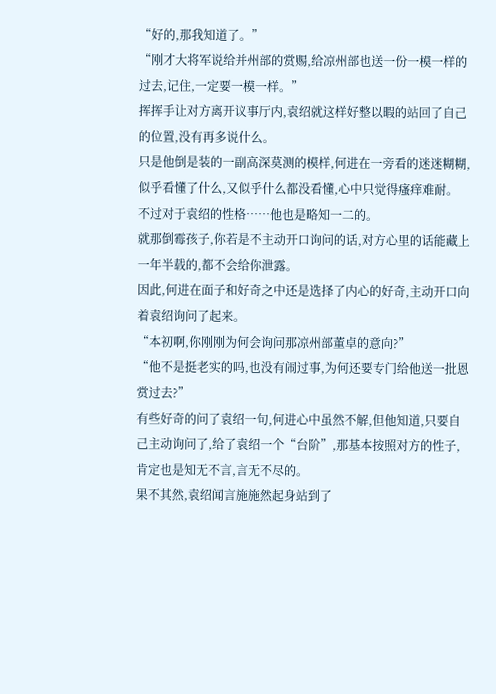“好的,那我知道了。”
“刚才大将军说给并州部的赏赐,给凉州部也送一份一模一样的过去,记住,一定要一模一样。”
挥挥手让对方离开议事厅内,袁绍就这样好整以暇的站回了自己的位置,没有再多说什么。
只是他倒是装的一副高深莫测的模样,何进在一旁看的迷迷糊糊,似乎看懂了什么,又似乎什么都没看懂,心中只觉得瘙痒难耐。
不过对于袁绍的性格……他也是略知一二的。
就那倒霉孩子,你若是不主动开口询问的话,对方心里的话能藏上一年半载的,都不会给你泄露。
因此,何进在面子和好奇之中还是选择了内心的好奇,主动开口向着袁绍询问了起来。
“本初啊,你刚刚为何会询问那凉州部董卓的意向?”
“他不是挺老实的吗,也没有闹过事,为何还要专门给他送一批恩赏过去?”
有些好奇的问了袁绍一句,何进心中虽然不解,但他知道,只要自己主动询问了,给了袁绍一个“台阶”,那基本按照对方的性子,肯定也是知无不言,言无不尽的。
果不其然,袁绍闻言施施然起身站到了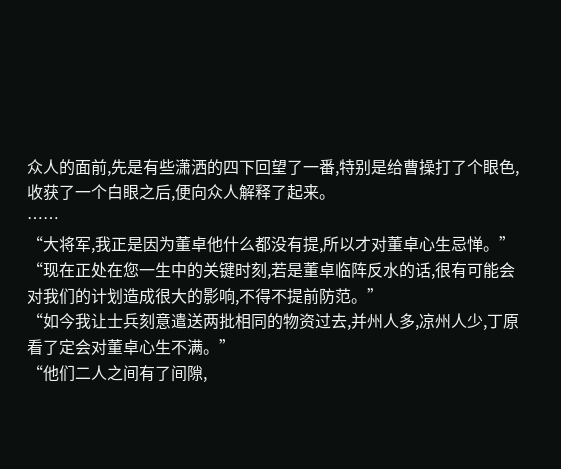众人的面前,先是有些潇洒的四下回望了一番,特别是给曹操打了个眼色,收获了一个白眼之后,便向众人解释了起来。
……
“大将军,我正是因为董卓他什么都没有提,所以才对董卓心生忌惮。”
“现在正处在您一生中的关键时刻,若是董卓临阵反水的话,很有可能会对我们的计划造成很大的影响,不得不提前防范。”
“如今我让士兵刻意遣送两批相同的物资过去,并州人多,凉州人少,丁原看了定会对董卓心生不满。”
“他们二人之间有了间隙,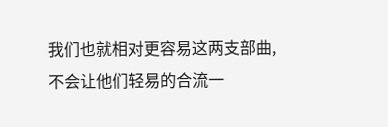我们也就相对更容易这两支部曲,不会让他们轻易的合流一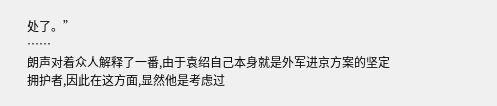处了。”
……
朗声对着众人解释了一番,由于袁绍自己本身就是外军进京方案的坚定拥护者,因此在这方面,显然他是考虑过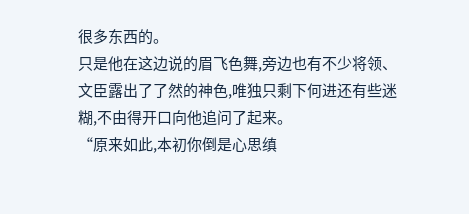很多东西的。
只是他在这边说的眉飞色舞,旁边也有不少将领、文臣露出了了然的神色,唯独只剩下何进还有些迷糊,不由得开口向他追问了起来。
“原来如此,本初你倒是心思缜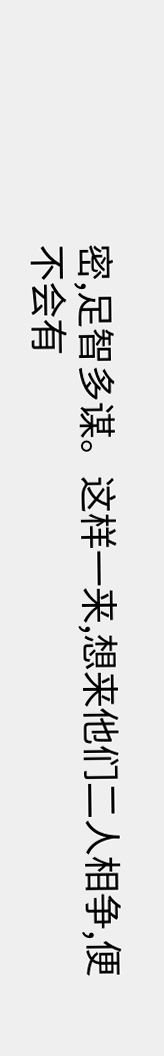密,足智多谋。这样一来,想来他们二人相争,便不会有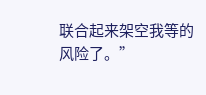联合起来架空我等的风险了。”